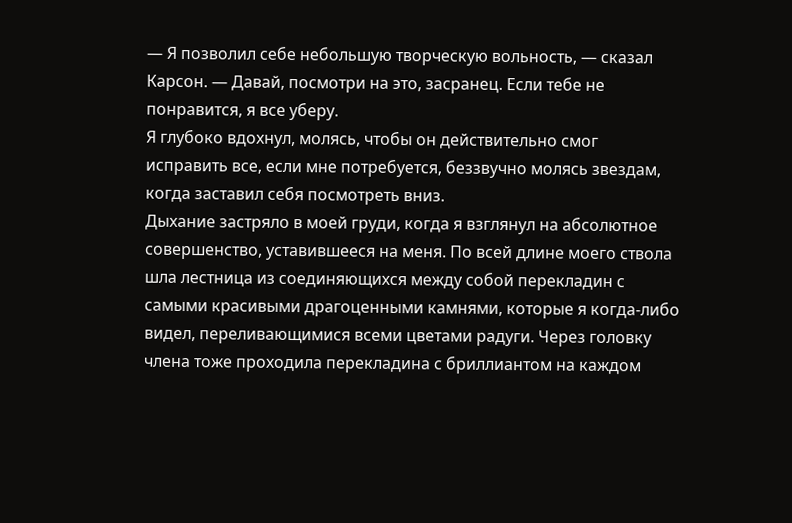— Я позволил себе небольшую творческую вольность, — сказал Карсон. — Давай, посмотри на это, засранец. Если тебе не понравится, я все уберу.
Я глубоко вдохнул, молясь, чтобы он действительно смог исправить все, если мне потребуется, беззвучно молясь звездам, когда заставил себя посмотреть вниз.
Дыхание застряло в моей груди, когда я взглянул на абсолютное совершенство, уставившееся на меня. По всей длине моего ствола шла лестница из соединяющихся между собой перекладин с самыми красивыми драгоценными камнями, которые я когда-либо видел, переливающимися всеми цветами радуги. Через головку члена тоже проходила перекладина с бриллиантом на каждом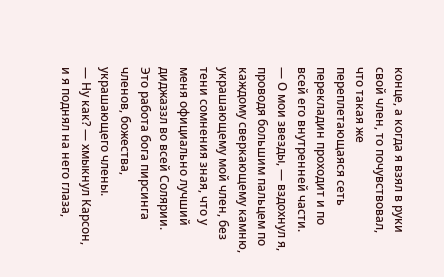конце, а когда я взял в руки свой член, то почувствовал, что такая же переплетающаяся сеть перекладин проходит и по всей его внутренней части.
— О мои звезды, — вздохнул я, проводя большим пальцем по каждому сверкающему камню, украшающему мой член, без тени сомнения зная, что у меня официально лучший диджаззл во всей Солярии. Это работа бога пирсинга членов, божества, украшающего члены.
— Ну как? — хмыкнул Карсон, и я поднял на него глаза,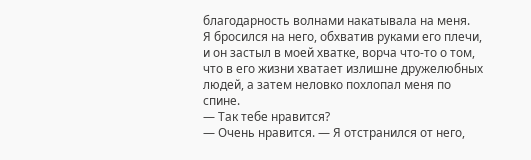благодарность волнами накатывала на меня.
Я бросился на него, обхватив руками его плечи, и он застыл в моей хватке, ворча что-то о том, что в его жизни хватает излишне дружелюбных людей, а затем неловко похлопал меня по спине.
— Так тебе нравится?
— Очень нравится. — Я отстранился от него,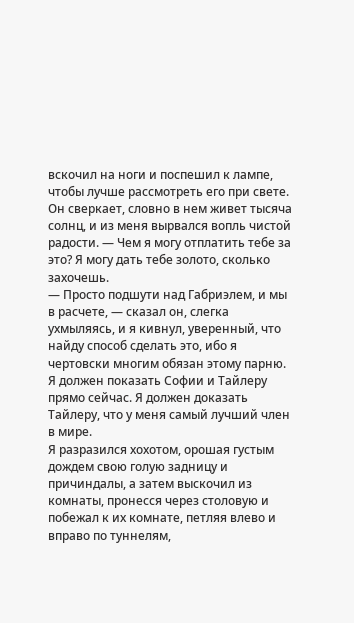вскочил на ноги и поспешил к лампе, чтобы лучше рассмотреть его при свете. Он сверкает, словно в нем живет тысяча солнц, и из меня вырвался вопль чистой радости. — Чем я могу отплатить тебе за это? Я могу дать тебе золото, сколько захочешь.
— Просто подшути над Габриэлем, и мы в расчете, — сказал он, слегка ухмыляясь, и я кивнул, уверенный, что найду способ сделать это, ибо я чертовски многим обязан этому парню.
Я должен показать Софии и Тайлеру прямо сейчас. Я должен доказать Тайлеру, что у меня самый лучший член в мире.
Я разразился хохотом, орошая густым дождем свою голую задницу и причиндалы, а затем выскочил из комнаты, пронесся через столовую и побежал к их комнате, петляя влево и вправо по туннелям,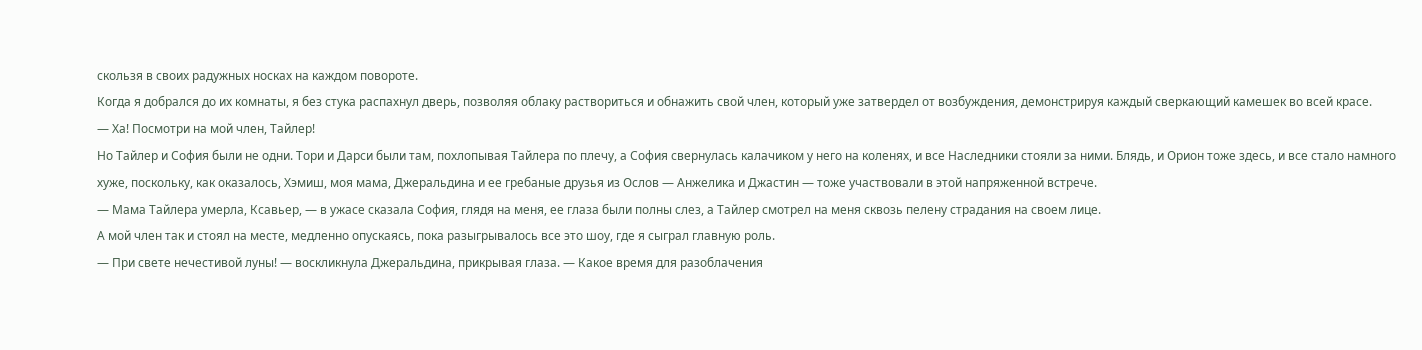скользя в своих радужных носках на каждом повороте.
Когда я добрался до их комнаты, я без стука распахнул дверь, позволяя облаку раствориться и обнажить свой член, который уже затвердел от возбуждения, демонстрируя каждый сверкающий камешек во всей красе.
— Ха! Посмотри на мой член, Тайлер!
Но Тайлер и София были не одни. Тори и Дарси были там, похлопывая Тайлера по плечу, а София свернулась калачиком у него на коленях, и все Наследники стояли за ними. Блядь, и Орион тоже здесь, и все стало намного хуже, поскольку, как оказалось, Хэмиш, моя мама, Джеральдина и ее гребаные друзья из Ослов — Анжелика и Джастин — тоже участвовали в этой напряженной встрече.
— Мама Тайлера умерла, Ксавьер, — в ужасе сказала София, глядя на меня, ее глаза были полны слез, а Тайлер смотрел на меня сквозь пелену страдания на своем лице.
А мой член так и стоял на месте, медленно опускаясь, пока разыгрывалось все это шоу, где я сыграл главную роль.
— При свете нечестивой луны! — воскликнула Джеральдина, прикрывая глаза. — Какое время для разоблачения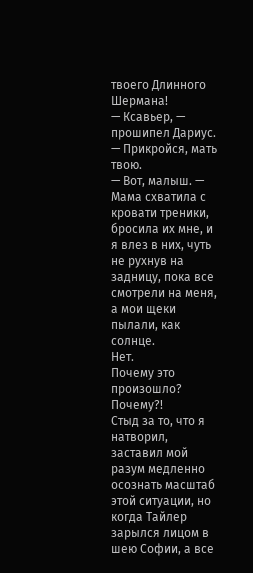твоего Длинного Шермана!
— Ксавьер, — прошипел Дариус. — Прикройся, мать твою.
— Вот, малыш. — Мама схватила с кровати треники, бросила их мне, и я влез в них, чуть не рухнув на задницу, пока все смотрели на меня, а мои щеки пылали, как солнце.
Нет.
Почему это произошло?
Почему?!
Стыд за то, что я натворил, заставил мой разум медленно осознать масштаб этой ситуации, но когда Тайлер зарылся лицом в шею Софии, а все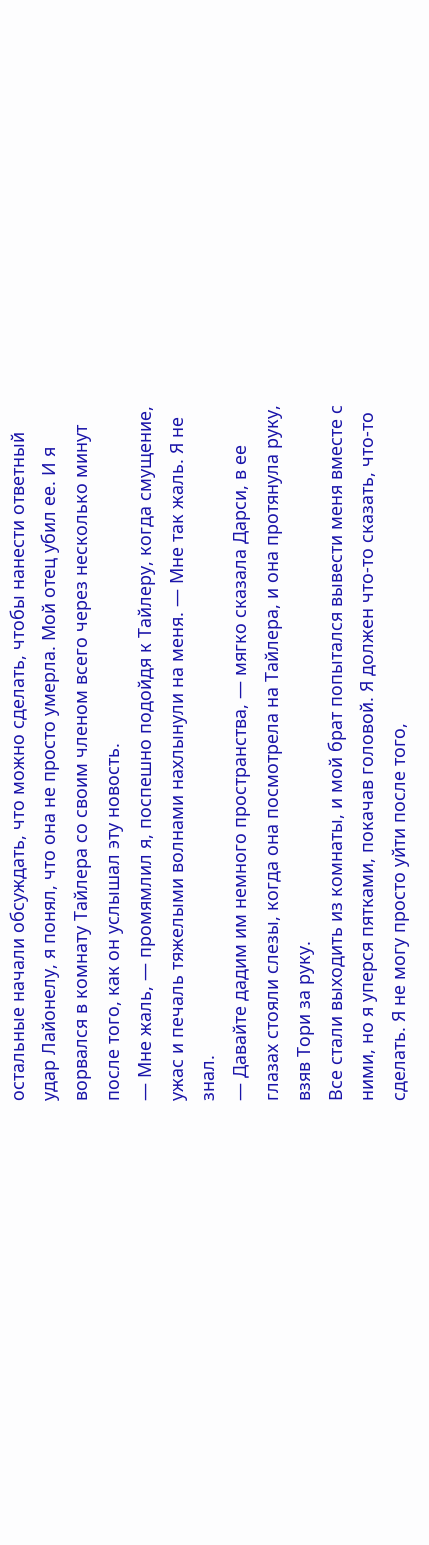остальные начали обсуждать, что можно сделать, чтобы нанести ответный удар Лайонелу, я понял, что она не просто умерла. Мой отец убил ее. И я ворвался в комнату Тайлера со своим членом всего через несколько минут после того, как он услышал эту новость.
— Мне жаль, — промямлил я, поспешно подойдя к Тайлеру, когда смущение, ужас и печаль тяжелыми волнами нахлынули на меня. — Мне так жаль. Я не знал.
— Давайте дадим им немного пространства, — мягко сказала Дарси, в ее глазах стояли слезы, когда она посмотрела на Тайлера, и она протянула руку, взяв Тори за руку.
Все стали выходить из комнаты, и мой брат попытался вывести меня вместе с ними, но я уперся пятками, покачав головой. Я должен что-то сказать, что-то сделать. Я не могу просто уйти после того,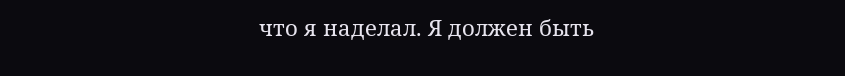что я наделал. Я должен быть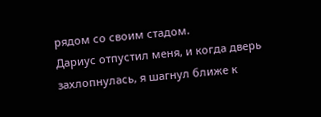рядом со своим стадом.
Дариус отпустил меня, и когда дверь захлопнулась, я шагнул ближе к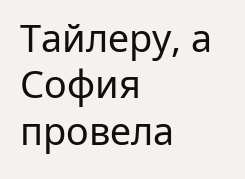Тайлеру, а София провела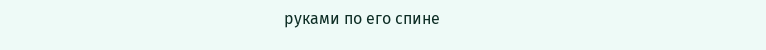руками по его спине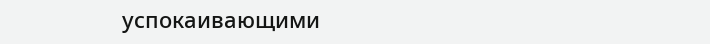успокаивающими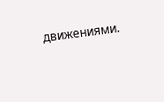движениями.